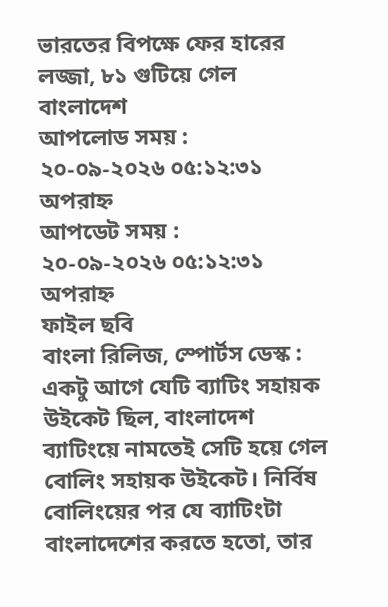ভারতের বিপক্ষে ফের হারের লজ্জা, ৮১ গুটিয়ে গেল বাংলাদেশ
আপলোড সময় :
২০-০৯-২০২৬ ০৫:১২:৩১ অপরাহ্ন
আপডেট সময় :
২০-০৯-২০২৬ ০৫:১২:৩১ অপরাহ্ন
ফাইল ছবি
বাংলা রিলিজ, স্পোর্টস ডেস্ক : একটু আগে যেটি ব্যাটিং সহায়ক উইকেট ছিল, বাংলাদেশ ব্যাটিংয়ে নামতেই সেটি হয়ে গেল বোলিং সহায়ক উইকেট। নির্বিষ বোলিংয়ের পর যে ব্যাটিংটা বাংলাদেশের করতে হতো, তার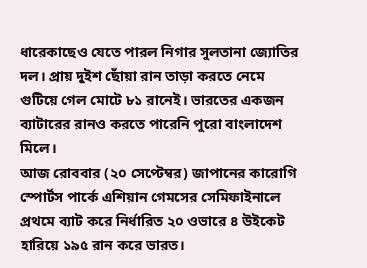ধারেকাছেও যেতে পারল নিগার সুলতানা জ্যোতির দল। প্রায় দুইশ ছোঁয়া রান তাড়া করতে নেমে গুটিয়ে গেল মোটে ৮১ রানেই। ভারতের একজন ব্যাটারের রানও করতে পারেনি পুরো বাংলাদেশ মিলে।
আজ রোববার (২০ সেপ্টেম্বর) জাপানের কারোগি স্পোর্টস পার্কে এশিয়ান গেমসের সেমিফাইনালে প্রথমে ব্যাট করে নির্ধারিত ২০ ওভারে ৪ উইকেট হারিয়ে ১৯৫ রান করে ভারত।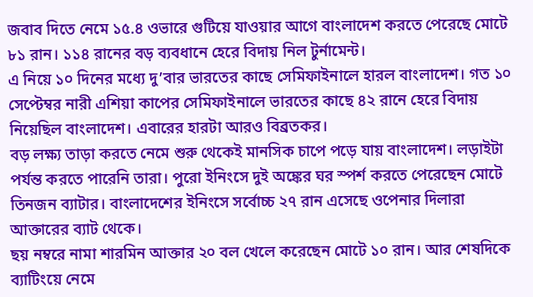জবাব দিতে নেমে ১৫.৪ ওভারে গুটিয়ে যাওয়ার আগে বাংলাদেশ করতে পেরেছে মোটে ৮১ রান। ১১৪ রানের বড় ব্যবধানে হেরে বিদায় নিল টুর্নামেন্ট।
এ নিয়ে ১০ দিনের মধ্যে দু’বার ভারতের কাছে সেমিফাইনালে হারল বাংলাদেশ। গত ১০ সেপ্টেম্বর নারী এশিয়া কাপের সেমিফাইনালে ভারতের কাছে ৪২ রানে হেরে বিদায় নিয়েছিল বাংলাদেশ। এবারের হারটা আরও বিব্রতকর।
বড় লক্ষ্য তাড়া করতে নেমে শুরু থেকেই মানসিক চাপে পড়ে যায় বাংলাদেশ। লড়াইটা পর্যন্ত করতে পারেনি তারা। পুরো ইনিংসে দুই অঙ্কের ঘর স্পর্শ করতে পেরেছেন মোটে তিনজন ব্যাটার। বাংলাদেশের ইনিংসে সর্বোচ্চ ২৭ রান এসেছে ওপেনার দিলারা আক্তারের ব্যাট থেকে।
ছয় নম্বরে নামা শারমিন আক্তার ২০ বল খেলে করেছেন মোটে ১০ রান। আর শেষদিকে ব্যাটিংয়ে নেমে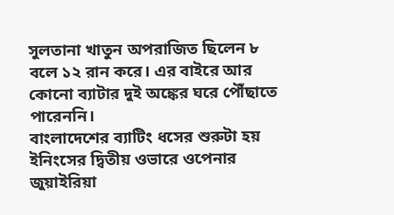সুলতানা খাতুন অপরাজিত ছিলেন ৮ বলে ১২ রান করে। এর বাইরে আর কোনো ব্যাটার দুই অঙ্কের ঘরে পৌঁছাতে পারেননি।
বাংলাদেশের ব্যাটিং ধসের শুরুটা হয় ইনিংসের দ্বিতীয় ওভারে ওপেনার জুয়াইরিয়া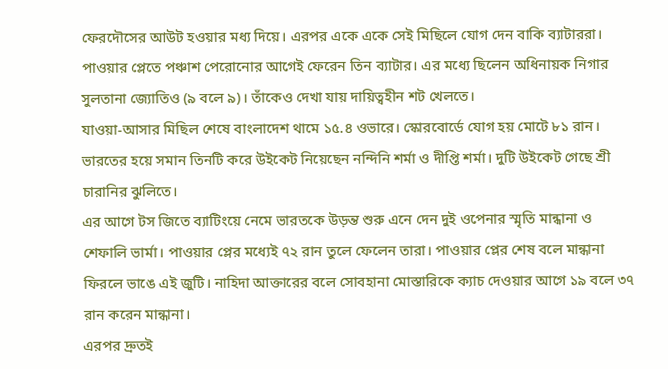ফেরদৌসের আউট হওয়ার মধ্য দিয়ে। এরপর একে একে সেই মিছিলে যোগ দেন বাকি ব্যাটাররা। পাওয়ার প্লেতে পঞ্চাশ পেরোনোর আগেই ফেরেন তিন ব্যাটার। এর মধ্যে ছিলেন অধিনায়ক নিগার সুলতানা জ্যোতিও (৯ বলে ৯)। তাঁকেও দেখা যায় দায়িত্বহীন শট খেলতে।
যাওয়া-আসার মিছিল শেষে বাংলাদেশ থামে ১৫.৪ ওভারে। স্কোরবোর্ডে যোগ হয় মোটে ৮১ রান।
ভারতের হয়ে সমান তিনটি করে উইকেট নিয়েছেন নন্দিনি শর্মা ও দীপ্তি শর্মা। দুটি উইকেট গেছে শ্রী চারানির ঝুলিতে।
এর আগে টস জিতে ব্যাটিংয়ে নেমে ভারতকে উড়ন্ত শুরু এনে দেন দুই ওপেনার স্মৃতি মান্ধানা ও শেফালি ভার্মা। পাওয়ার প্লের মধ্যেই ৭২ রান তুলে ফেলেন তারা। পাওয়ার প্লের শেষ বলে মান্ধানা ফিরলে ভাঙে এই জুটি। নাহিদা আক্তারের বলে সোবহানা মোস্তারিকে ক্যাচ দেওয়ার আগে ১৯ বলে ৩৭ রান করেন মান্ধানা।
এরপর দ্রুতই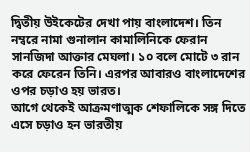দ্বিতীয় উইকেটের দেখা পায় বাংলাদেশ। তিন নম্বরে নামা গুনালান কামালিনিকে ফেরান সানজিদা আক্তার মেঘলা। ১০ বলে মোটে ৩ রান করে ফেরেন তিনি। এরপর আবারও বাংলাদেশের ওপর চড়াও হয় ভারত।
আগে থেকেই আক্রমণাত্মক শেফালিকে সঙ্গ দিতে এসে চড়াও হন ভারতীয়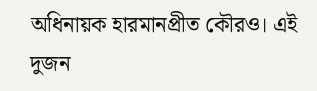অধিনায়ক হারমানপ্রীত কৌরও। এই দুজন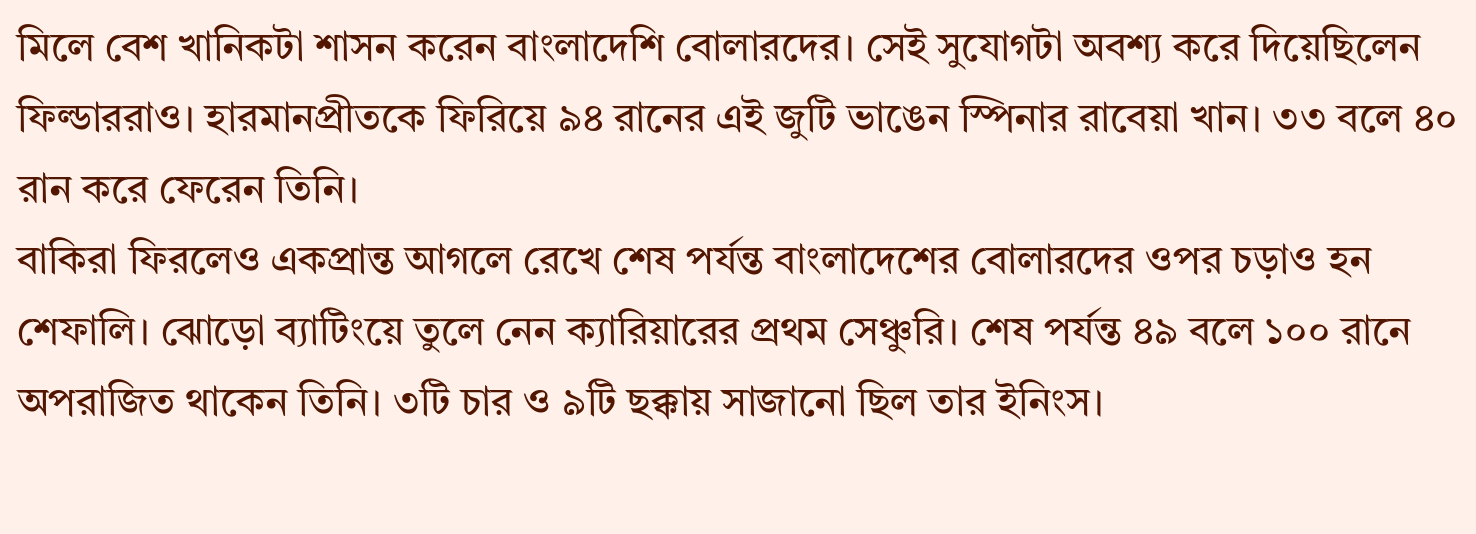মিলে বেশ খানিকটা শাসন করেন বাংলাদেশি বোলারদের। সেই সুযোগটা অবশ্য করে দিয়েছিলেন ফিল্ডাররাও। হারমানপ্রীতকে ফিরিয়ে ৯৪ রানের এই জুটি ভাঙেন স্পিনার রাবেয়া খান। ৩৩ বলে ৪০ রান করে ফেরেন তিনি।
বাকিরা ফিরলেও একপ্রান্ত আগলে রেখে শেষ পর্যন্ত বাংলাদেশের বোলারদের ওপর চড়াও হন শেফালি। ঝোড়ো ব্যাটিংয়ে তুলে নেন ক্যারিয়ারের প্রথম সেঞ্চুরি। শেষ পর্যন্ত ৪৯ বলে ১০০ রানে অপরাজিত থাকেন তিনি। ৩টি চার ও ৯টি ছক্কায় সাজানো ছিল তার ইনিংস।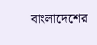বাংলাদেশের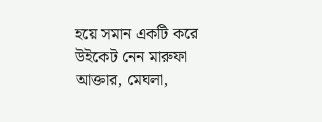হয়ে সমান একটি করে উইকেট নেন মারুফা আক্তার, মেঘলা,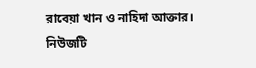রাবেয়া খান ও নাহিদা আক্তার।
নিউজটি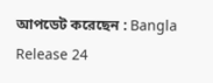আপডেট করেছেন : Bangla Release 24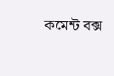কমেন্ট বক্স